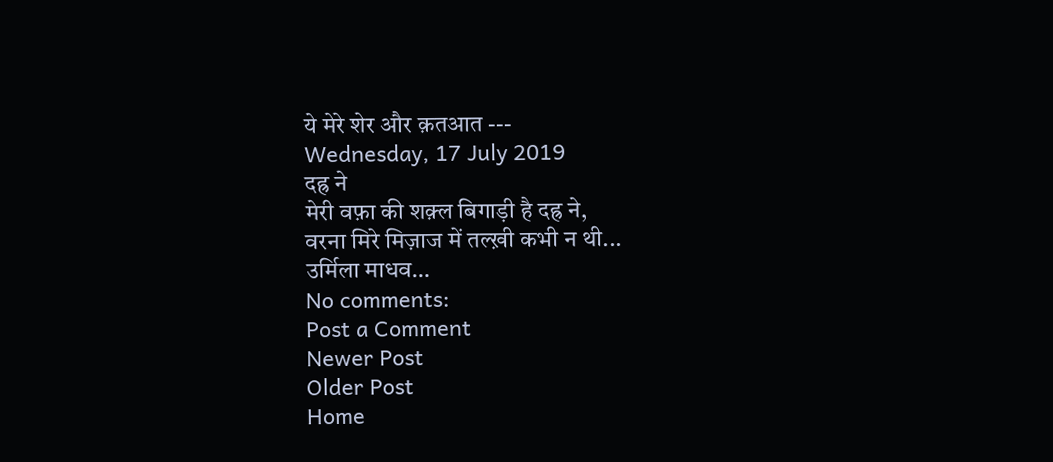ये मेरे शेर और क़तआत ---
Wednesday, 17 July 2019
दह्र ने
मेरी वफ़ा की शक़्ल बिगाड़ी है दह्र ने,
वरना मिरे मिज़ाज में तल्ख़ी कभी न थी...
उर्मिला माधव…
No comments:
Post a Comment
Newer Post
Older Post
Home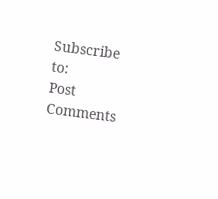Subscribe to:
Post Comments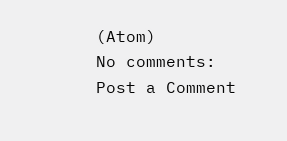(Atom)
No comments:
Post a Comment